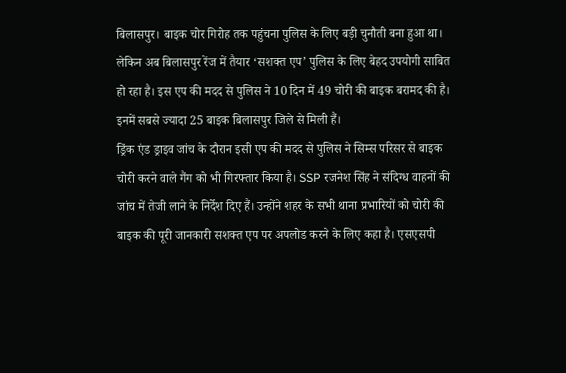बिलासपुर। बाइक चोर गिरोह तक पहुंचना पुलिस के लिए बड़ी चुनौती बना हुआ था। लेकिन अब बिलासपुर रेंज में तैयार ‘सशक्त एप’ पुलिस के लिए बेहद उपयोगी साबित हो रहा है। इस एप की मदद से पुलिस ने 10 दिन में 49 चोरी की बाइक बरामद की है। इनमें सबसे ज्यादा 25 बाइक बिलासपुर जिले से मिली हैं।
ड्रिंक एंड ड्राइव जांच के दौरान इसी एप की मदद से पुलिस ने सिम्स परिसर से बाइक चोरी करने वाले गैंग को भी गिरफ्तार किया है। SSP रजनेश सिंह ने संदिग्ध वाहनों की जांच में तेजी लाने के निर्देश दिए हैं। उन्होंने शहर के सभी थाना प्रभारियों को चोरी की बाइक की पूरी जानकारी सशक्त एप पर अपलोड करने के लिए कहा है। एसएसपी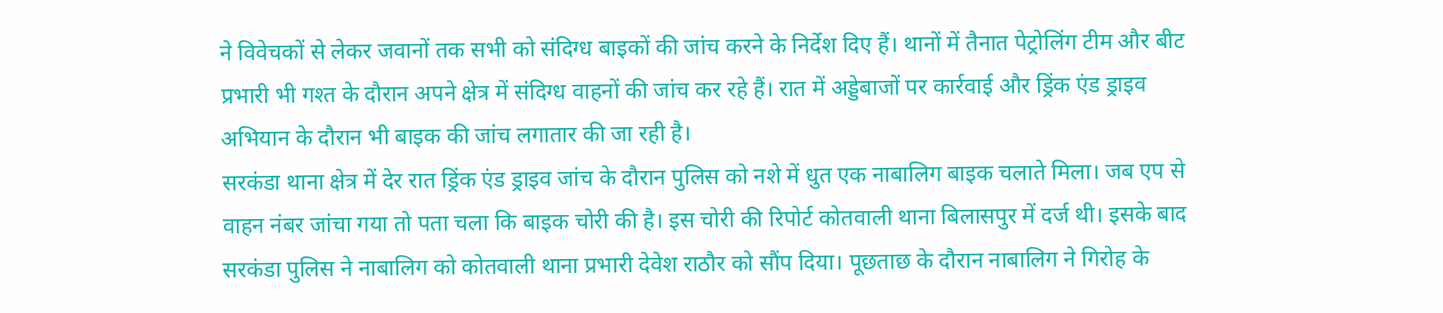ने विवेचकों से लेकर जवानों तक सभी को संदिग्ध बाइकों की जांच करने के निर्देश दिए हैं। थानों में तैनात पेट्रोलिंग टीम और बीट प्रभारी भी गश्त के दौरान अपने क्षेत्र में संदिग्ध वाहनों की जांच कर रहे हैं। रात में अड्डेबाजों पर कार्रवाई और ड्रिंक एंड ड्राइव अभियान के दौरान भी बाइक की जांच लगातार की जा रही है।
सरकंडा थाना क्षेत्र में देर रात ड्रिंक एंड ड्राइव जांच के दौरान पुलिस को नशे में धुत एक नाबालिग बाइक चलाते मिला। जब एप से वाहन नंबर जांचा गया तो पता चला कि बाइक चोरी की है। इस चोरी की रिपोर्ट कोतवाली थाना बिलासपुर में दर्ज थी। इसके बाद सरकंडा पुलिस ने नाबालिग को कोतवाली थाना प्रभारी देवेश राठौर को सौंप दिया। पूछताछ के दौरान नाबालिग ने गिरोह के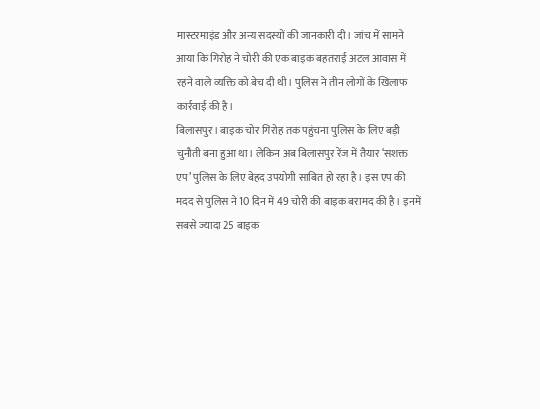मास्टरमाइंड और अन्य सदस्यों की जानकारी दी। जांच में सामने आया कि गिरोह ने चोरी की एक बाइक बहतराई अटल आवास में रहने वाले व्यक्ति को बेच दी थी। पुलिस ने तीन लोगों के खिलाफ कार्रवाई की है।
बिलासपुर। बाइक चोर गिरोह तक पहुंचना पुलिस के लिए बड़ी चुनौती बना हुआ था। लेकिन अब बिलासपुर रेंज में तैयार ‘सशक्त एप’ पुलिस के लिए बेहद उपयोगी साबित हो रहा है। इस एप की मदद से पुलिस ने 10 दिन में 49 चोरी की बाइक बरामद की है। इनमें सबसे ज्यादा 25 बाइक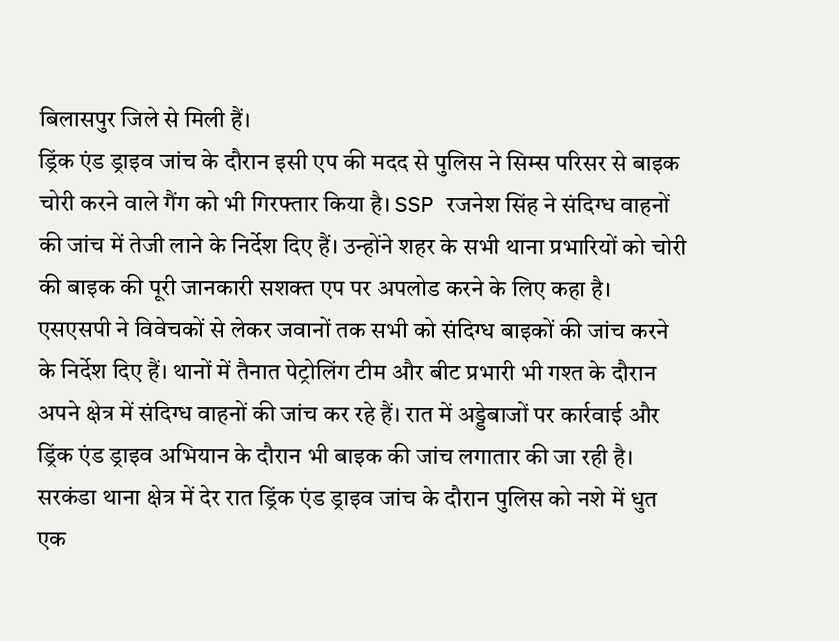बिलासपुर जिले से मिली हैं।
ड्रिंक एंड ड्राइव जांच के दौरान इसी एप की मदद से पुलिस ने सिम्स परिसर से बाइक चोरी करने वाले गैंग को भी गिरफ्तार किया है। SSP रजनेश सिंह ने संदिग्ध वाहनों की जांच में तेजी लाने के निर्देश दिए हैं। उन्होंने शहर के सभी थाना प्रभारियों को चोरी की बाइक की पूरी जानकारी सशक्त एप पर अपलोड करने के लिए कहा है। एसएसपी ने विवेचकों से लेकर जवानों तक सभी को संदिग्ध बाइकों की जांच करने के निर्देश दिए हैं। थानों में तैनात पेट्रोलिंग टीम और बीट प्रभारी भी गश्त के दौरान अपने क्षेत्र में संदिग्ध वाहनों की जांच कर रहे हैं। रात में अड्डेबाजों पर कार्रवाई और ड्रिंक एंड ड्राइव अभियान के दौरान भी बाइक की जांच लगातार की जा रही है।
सरकंडा थाना क्षेत्र में देर रात ड्रिंक एंड ड्राइव जांच के दौरान पुलिस को नशे में धुत एक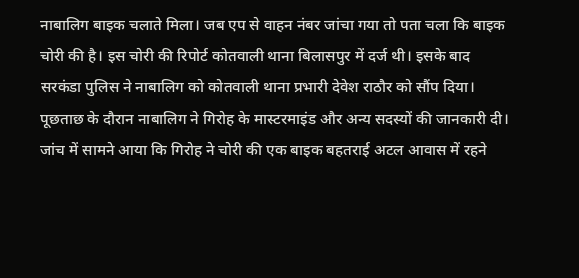नाबालिग बाइक चलाते मिला। जब एप से वाहन नंबर जांचा गया तो पता चला कि बाइक चोरी की है। इस चोरी की रिपोर्ट कोतवाली थाना बिलासपुर में दर्ज थी। इसके बाद सरकंडा पुलिस ने नाबालिग को कोतवाली थाना प्रभारी देवेश राठौर को सौंप दिया। पूछताछ के दौरान नाबालिग ने गिरोह के मास्टरमाइंड और अन्य सदस्यों की जानकारी दी। जांच में सामने आया कि गिरोह ने चोरी की एक बाइक बहतराई अटल आवास में रहने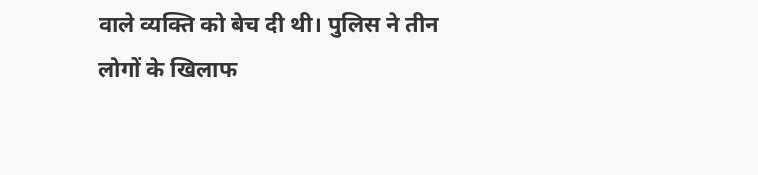वाले व्यक्ति को बेच दी थी। पुलिस ने तीन लोगों के खिलाफ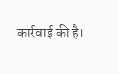कार्रवाई की है।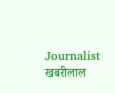Journalist खबरीलाल